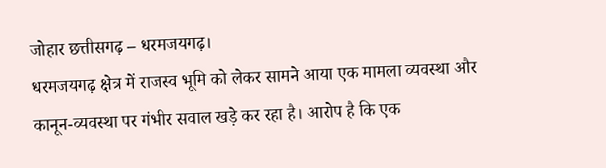जोहार छत्तीसगढ़ – धरमजयगढ़।
धरमजयगढ़ क्षेत्र में राजस्व भूमि को लेकर सामने आया एक मामला व्यवस्था और कानून-व्यवस्था पर गंभीर सवाल खड़े कर रहा है। आरोप है कि एक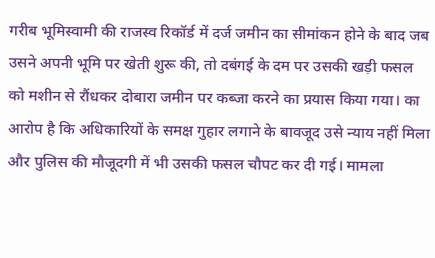गरीब भूमिस्वामी की राजस्व रिकॉर्ड में दर्ज जमीन का सीमांकन होने के बाद जब उसने अपनी भूमि पर खेती शुरू की, तो दबंगई के दम पर उसकी खड़ी फसल को मशीन से रौंधकर दोबारा जमीन पर कब्जा करने का प्रयास किया गया। का आरोप है कि अधिकारियों के समक्ष गुहार लगाने के बावजूद उसे न्याय नहीं मिला और पुलिस की मौजूदगी में भी उसकी फसल चौपट कर दी गई। मामला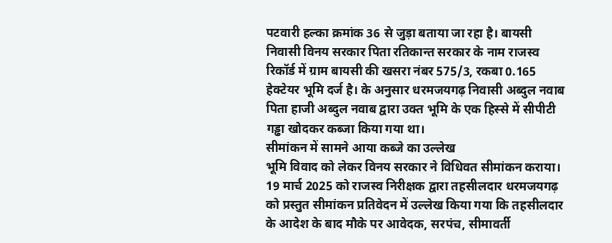पटवारी हल्का क्रमांक 36 से जुड़ा बताया जा रहा है। बायसी निवासी विनय सरकार पिता रतिकान्त सरकार के नाम राजस्व रिकॉर्ड में ग्राम बायसी की खसरा नंबर 575/3, रकबा 0.165 हेक्टेयर भूमि दर्ज है। के अनुसार धरमजयगढ़ निवासी अब्दुल नवाब पिता हाजी अब्दुल नवाब द्वारा उक्त भूमि के एक हिस्से में सीपीटी गड्ढा खोदकर कब्जा किया गया था।
सीमांकन में सामने आया कब्जे का उल्लेख
भूमि विवाद को लेकर विनय सरकार ने विधिवत सीमांकन कराया। 19 मार्च 2025 को राजस्व निरीक्षक द्वारा तहसीलदार धरमजयगढ़ को प्रस्तुत सीमांकन प्रतिवेदन में उल्लेख किया गया कि तहसीलदार के आदेश के बाद मौके पर आवेदक, सरपंच, सीमावर्ती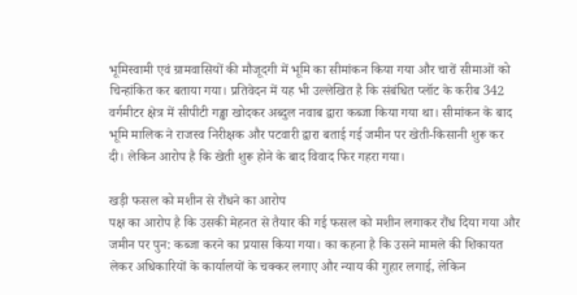भूमिस्वामी एवं ग्रामवासियों की मौजूदगी में भूमि का सीमांकन किया गया और चारों सीमाओं को चिन्हांकित कर बताया गया। प्रतिवेदन में यह भी उल्लेखित है कि संबंधित प्लॉट के करीब 342 वर्गमीटर क्षेत्र में सीपीटी गड्ढा खोदकर अब्दुल नवाब द्वारा कब्जा किया गया था। सीमांकन के बाद भूमि मालिक ने राजस्व निरीक्षक और पटवारी द्वारा बताई गई जमीन पर खेती-किसानी शुरू कर दी। लेकिन आरोप है कि खेती शुरू होने के बाद विवाद फिर गहरा गया।

खड़ी फसल को मशीन से रौंधने का आरोप
पक्ष का आरोप है कि उसकी मेहनत से तैयार की गई फसल को मशीन लगाकर रौंध दिया गया और जमीन पर पुन: कब्जा करने का प्रयास किया गया। का कहना है कि उसने मामले की शिकायत लेकर अधिकारियों के कार्यालयों के चक्कर लगाए और न्याय की गुहार लगाई, लेकिन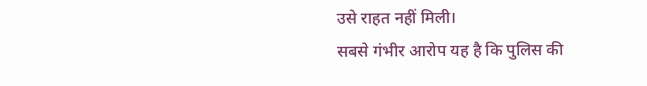उसे राहत नहीं मिली।
सबसे गंभीर आरोप यह है कि पुलिस की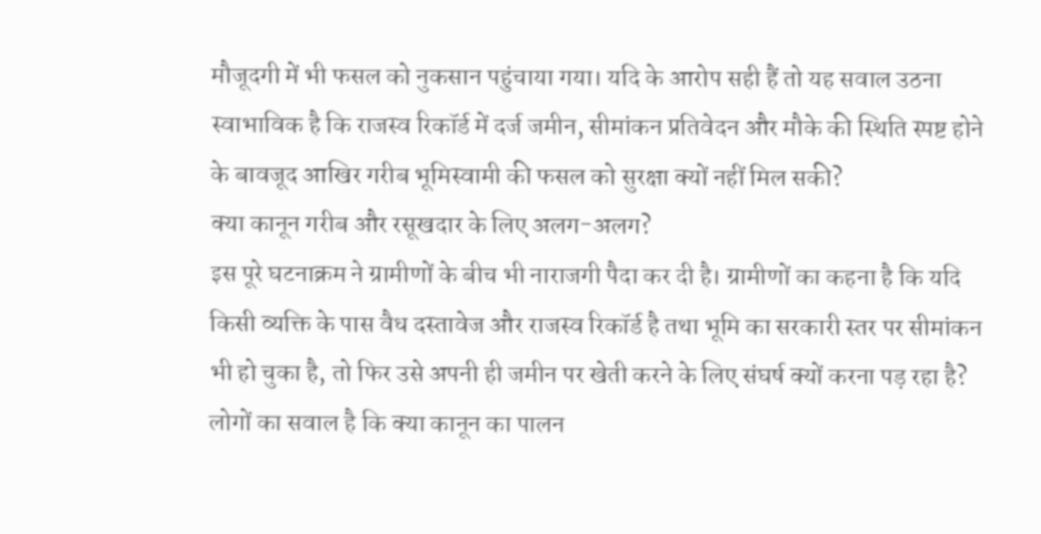मौजूदगी में भी फसल को नुकसान पहुंचाया गया। यदि के आरोप सही हैं तो यह सवाल उठना स्वाभाविक है कि राजस्व रिकॉर्ड में दर्ज जमीन, सीमांकन प्रतिवेदन और मौके की स्थिति स्पष्ट होने के बावजूद आखिर गरीब भूमिस्वामी की फसल को सुरक्षा क्यों नहीं मिल सकी?
क्या कानून गरीब और रसूखदार के लिए अलग-अलग?
इस पूरे घटनाक्रम ने ग्रामीणों के बीच भी नाराजगी पैदा कर दी है। ग्रामीणों का कहना है कि यदि किसी व्यक्ति के पास वैध दस्तावेज और राजस्व रिकॉर्ड है तथा भूमि का सरकारी स्तर पर सीमांकन भी हो चुका है, तो फिर उसे अपनी ही जमीन पर खेती करने के लिए संघर्ष क्यों करना पड़ रहा है? लोगों का सवाल है कि क्या कानून का पालन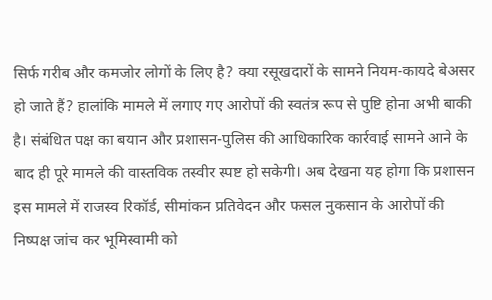सिर्फ गरीब और कमजोर लोगों के लिए है? क्या रसूखदारों के सामने नियम-कायदे बेअसर हो जाते हैं? हालांकि मामले में लगाए गए आरोपों की स्वतंत्र रूप से पुष्टि होना अभी बाकी है। संबंधित पक्ष का बयान और प्रशासन-पुलिस की आधिकारिक कार्रवाई सामने आने के बाद ही पूरे मामले की वास्तविक तस्वीर स्पष्ट हो सकेगी। अब देखना यह होगा कि प्रशासन इस मामले में राजस्व रिकॉर्ड, सीमांकन प्रतिवेदन और फसल नुकसान के आरोपों की निष्पक्ष जांच कर भूमिस्वामी को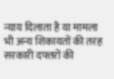न्याय दिलाता है या मामला भी अन्य शिकायतों की तरह सरकारी दफ्तरों की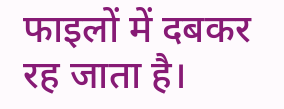फाइलों में दबकर रह जाता है।